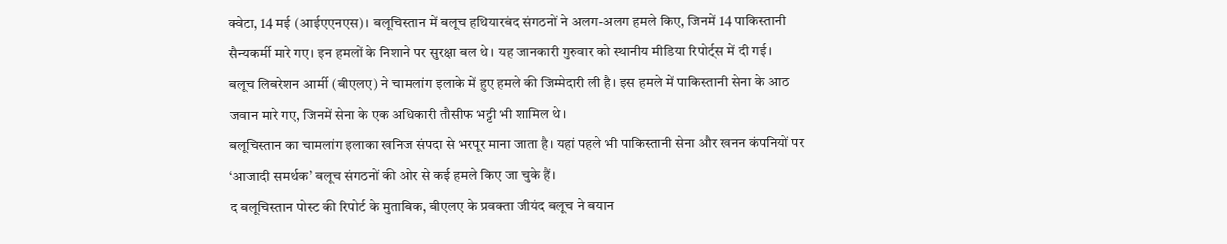क्वेटा, 14 मई (आईएएनएस)। बलूचिस्तान में बलूच हथियारबंद संगठनों ने अलग-अलग हमले किए, जिनमें 14 पाकिस्तानी सैन्यकर्मी मारे गए। इन हमलों के निशाने पर सुरक्षा बल थे। यह जानकारी गुरुवार को स्थानीय मीडिया रिपोर्ट्स में दी गई।
बलूच लिबरेशन आर्मी (बीएलए) ने चामलांग इलाके में हुए हमले की जिम्मेदारी ली है। इस हमले में पाकिस्तानी सेना के आठ जवान मारे गए, जिनमें सेना के एक अधिकारी तौसीफ भट्टी भी शामिल थे।
बलूचिस्तान का चामलांग इलाका खनिज संपदा से भरपूर माना जाता है। यहां पहले भी पाकिस्तानी सेना और खनन कंपनियों पर ‘आजादी समर्थक’ बलूच संगठनों की ओर से कई हमले किए जा चुके हैं।
द बलूचिस्तान पोस्ट की रिपोर्ट के मुताबिक, बीएलए के प्रवक्ता जीयंद बलूच ने बयान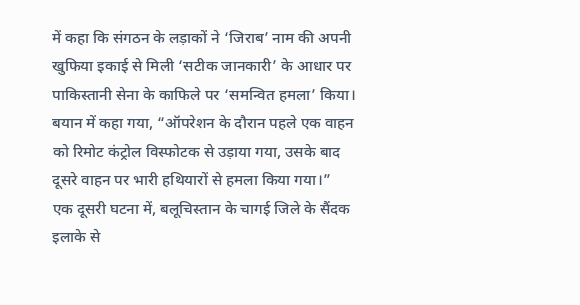में कहा कि संगठन के लड़ाकों ने ‘जिराब’ नाम की अपनी खुफिया इकाई से मिली ‘सटीक जानकारी’ के आधार पर पाकिस्तानी सेना के काफिले पर ‘समन्वित हमला’ किया।
बयान में कहा गया, “ऑपरेशन के दौरान पहले एक वाहन को रिमोट कंट्रोल विस्फोटक से उड़ाया गया, उसके बाद दूसरे वाहन पर भारी हथियारों से हमला किया गया।”
एक दूसरी घटना में, बलूचिस्तान के चागई जिले के सैंदक इलाके से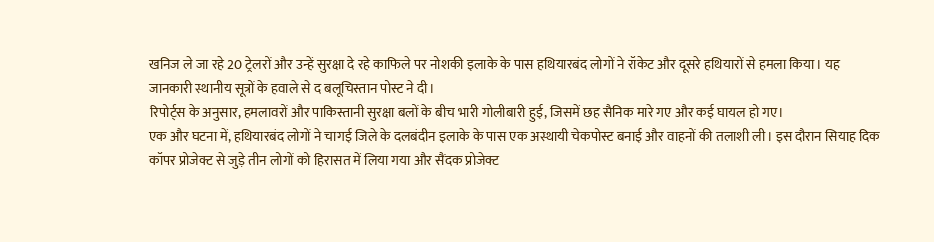खनिज ले जा रहे 20 ट्रेलरों और उन्हें सुरक्षा दे रहे काफिले पर नोशकी इलाके के पास हथियारबंद लोगों ने रॉकेट और दूसरे हथियारों से हमला किया। यह जानकारी स्थानीय सूत्रों के हवाले से द बलूचिस्तान पोस्ट ने दी।
रिपोर्ट्स के अनुसार, हमलावरों और पाकिस्तानी सुरक्षा बलों के बीच भारी गोलीबारी हुई, जिसमें छह सैनिक मारे गए और कई घायल हो गए।
एक और घटना में, हथियारबंद लोगों ने चागई जिले के दलबंदीन इलाके के पास एक अस्थायी चेकपोस्ट बनाई और वाहनों की तलाशी ली। इस दौरान सियाह दिक कॉपर प्रोजेक्ट से जुड़े तीन लोगों को हिरासत में लिया गया और सैंदक प्रोजेक्ट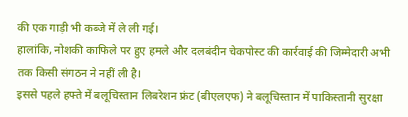की एक गाड़ी भी कब्जे में ले ली गई।
हालांकि, नोशकी काफिले पर हुए हमले और दलबंदीन चेकपोस्ट की कार्रवाई की जिम्मेदारी अभी तक किसी संगठन ने नहीं ली है।
इससे पहले हफ्ते में बलूचिस्तान लिबरेशन फ्रंट (बीएलएफ) ने बलूचिस्तान में पाकिस्तानी सुरक्षा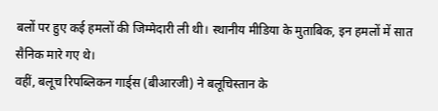बलों पर हुए कई हमलों की जिम्मेदारी ली थी। स्थानीय मीडिया के मुताबिक, इन हमलों में सात सैनिक मारे गए थे।
वहीं, बलूच रिपब्लिकन गार्ड्स (बीआरजी) ने बलूचिस्तान के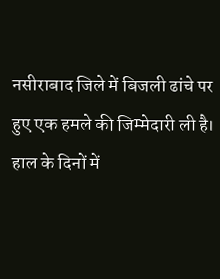नसीराबाद जिले में बिजली ढांचे पर हुए एक हमले की जिम्मेदारी ली है।
हाल के दिनों में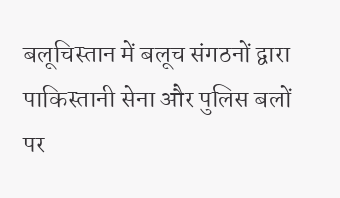बलूचिस्तान में बलूच संगठनों द्वारा पाकिस्तानी सेना और पुलिस बलों पर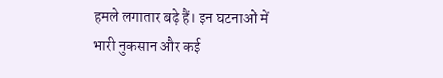हमले लगातार बढ़े हैं। इन घटनाओं में भारी नुकसान और कई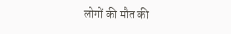लोगों की मौत की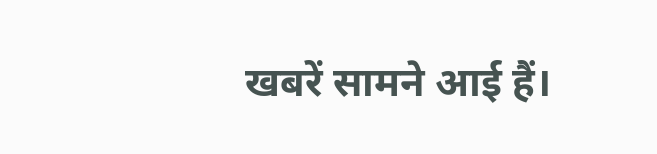खबरें सामने आई हैं।